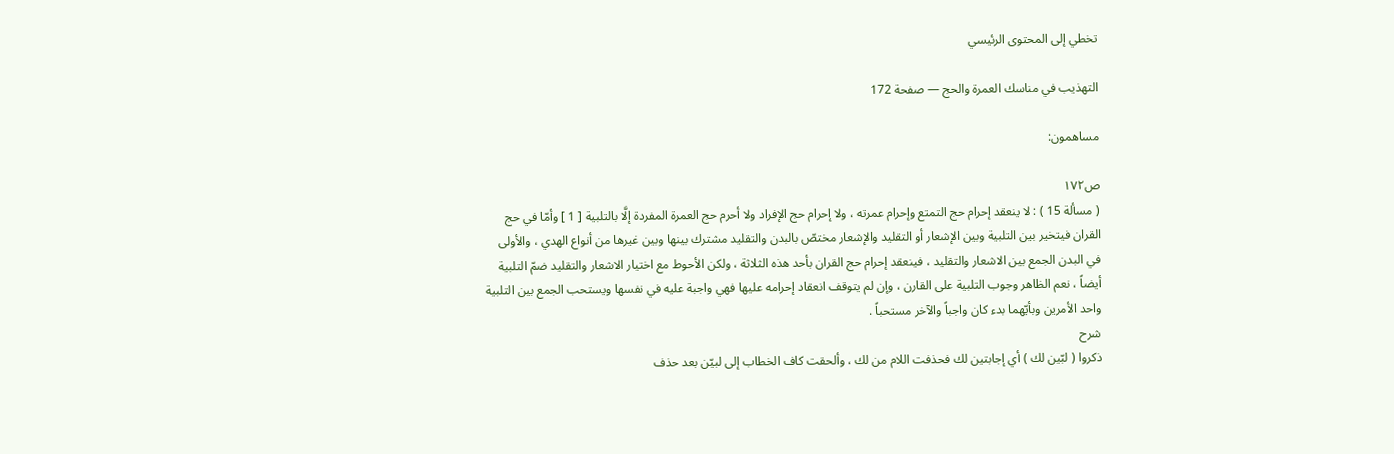تخطي إلى المحتوى الرئيسي

التهذيب في مناسك العمرة والحج — صفحة 172

مساهمون:

ص١٧٢
( مسألة 15 ) : لا ينعقد إحرام حج التمتع وإحرام عمرته ، ولا إحرام حج الإفراد ولا أحرم حج العمرة المفردة إلَّا بالتلبية [ 1 ] وأمّا في حج القران فيتخير بين التلبية وبين الإشعار أو التقليد والإشعار مختصّ بالبدن والتقليد مشترك بينها وبين غيرها من أنواع الهدي ، والأولى في البدن الجمع بين الاشعار والتقليد ، فينعقد إحرام حج القران بأحد هذه الثلاثة ، ولكن الأحوط مع اختيار الاشعار والتقليد ضمّ التلبية أيضاً ، نعم الظاهر وجوب التلبية على القارن ، وإن لم يتوقف انعقاد إحرامه عليها فهي واجبة عليه في نفسها ويستحب الجمع بين التلبية واحد الأمرين وبأيّهما بدء كان واجباً والآخر مستحباً .
شرح
ذكروا ( لبّين لك ) أي إجابتين لك فحذفت اللام من لك ، وألحقت كاف الخطاب إلى لبيّن بعد حذف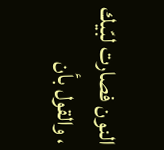النون فصارت لبّيك ، والقول بأن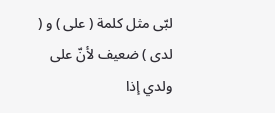لبّى مثل كلمة ( على ) و ( لدى ) ضعيف لأنّ على ولدي إذا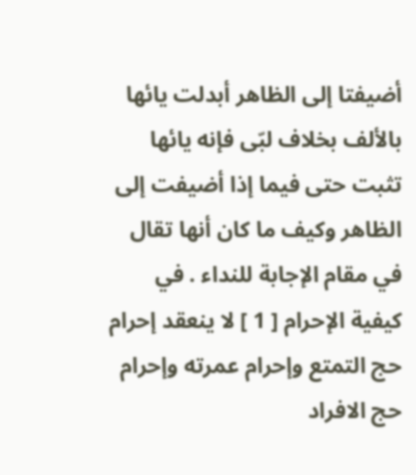أضيفتا إلى الظاهر أبدلت يائها بالألف بخلاف لبّى فإنه يائها تثبت حتى فيما إذا أضيفت إلى الظاهر وكيف ما كان أنها تقال في مقام الإجابة للنداء . في كيفية الإحرام [ 1 ] لا ينعقد إحرام حج التمتع وإحرام عمرته وإحرام حج الافراد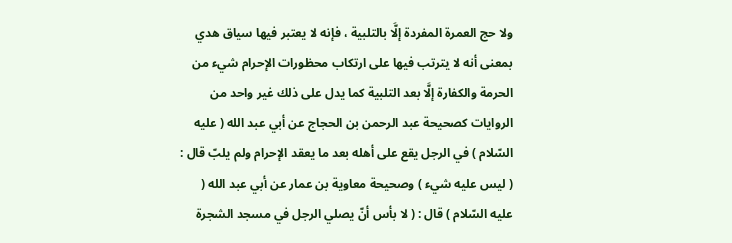ولا حج العمرة المفردة إلَّا بالتلبية ، فإنه لا يعتبر فيها سياق هدي بمعنى أنه لا يترتب فيها على ارتكاب محظورات الإحرام شيء من الحرمة والكفارة إلَّا بعد التلبية كما يدل على ذلك غير واحد من الروايات كصحيحة عبد الرحمن بن الحجاج عن أبي عبد الله ( عليه السّلام ) في الرجل يقع على أهله بعد ما يعقد الإحرام ولم يلبّ قال : ( ليس عليه شيء ) وصحيحة معاوية بن عمار عن أبي عبد الله ( عليه السّلام ) قال : ( لا بأس أنّ يصلي الرجل في مسجد الشجرة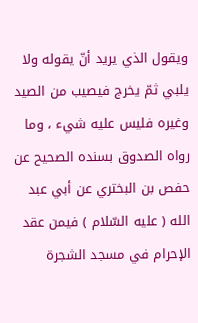ويقول الذي يريد أنّ يقوله ولا يلبي ثمّ يخرج فيصيب من الصيد وغيره فليس عليه شيء ، وما رواه الصدوق بسنده الصحيح عن حفص بن البختري عن أبي عبد الله ( عليه السّلام ) فيمن عقد الإحرام في مسجد الشجرة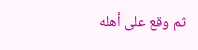ثم وقع على أهله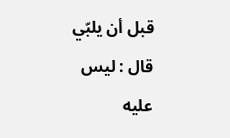قبل أن يلبّي قال : ليس عليه